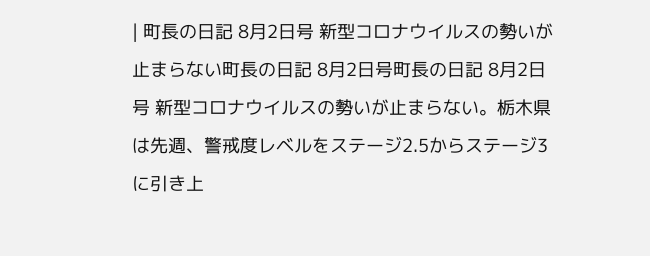| 町長の日記 8月2日号 新型コロナウイルスの勢いが止まらない町長の日記 8月2日号町長の日記 8月2日号 新型コロナウイルスの勢いが止まらない。栃木県は先週、警戒度レベルをステージ2.5からステージ3に引き上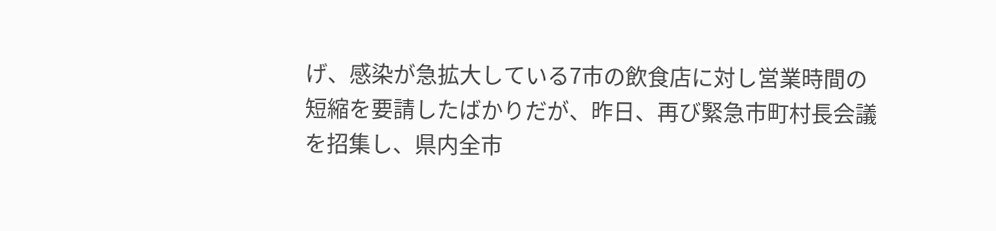げ、感染が急拡大している7市の飲食店に対し営業時間の短縮を要請したばかりだが、昨日、再び緊急市町村長会議を招集し、県内全市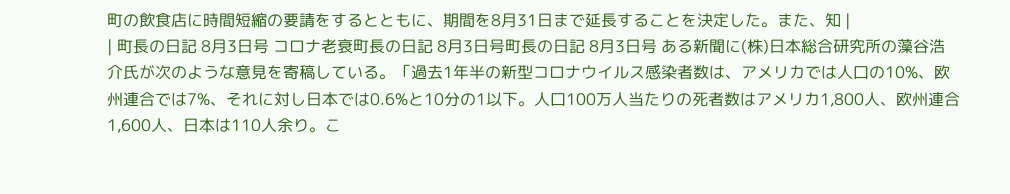町の飲食店に時間短縮の要請をするとともに、期間を8月31日まで延長することを決定した。また、知 |
| 町長の日記 8月3日号 コロナ老衰町長の日記 8月3日号町長の日記 8月3日号 ある新聞に(株)日本総合研究所の藻谷浩介氏が次のような意見を寄稿している。「過去1年半の新型コロナウイルス感染者数は、アメリカでは人口の10%、欧州連合では7%、それに対し日本では0.6%と10分の1以下。人口100万人当たりの死者数はアメリカ1,800人、欧州連合1,600人、日本は110人余り。こ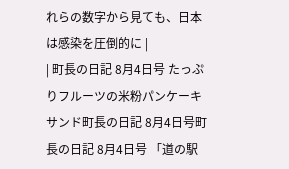れらの数字から見ても、日本は感染を圧倒的に |
| 町長の日記 8月4日号 たっぷりフルーツの米粉パンケーキサンド町長の日記 8月4日号町長の日記 8月4日号 「道の駅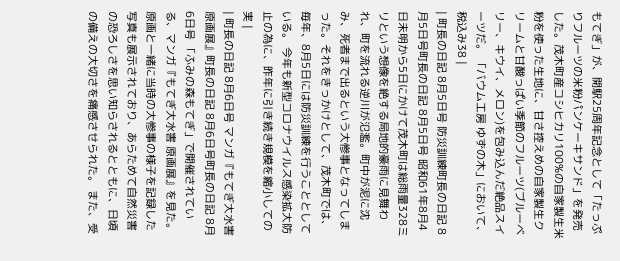もてぎ」が、開駅25周年記念として「たっぷりフルーツの米粉パンケーキサンド」を発売した。茂木町産コシヒカリ100%の自家製生米粉を使った生地に、甘さ控えめの自家製生クリームと甘酸っぱい季節のフルーツ(ブルーベリー、キウイ、メロン)を包み込んだ絶品スイーツだ。 「バウム工房 ゆずの木」において、税込み38 |
| 町長の日記 8月5日号 防災訓練町長の日記 8月5日号町長の日記 8月5日号 昭和61年8月4日未明から5日にかけて茂木町は総雨量328ミリという想像を絶する局地的豪雨に見舞われ、町を流れる逆川が氾濫。町中が泥に沈み、死者まで出るという大惨事となってしまった。それをきっかけとして、茂木町では、毎年、8月5日には防災訓練を行うこととしている。 今年も新型コロナウイルス感染拡大防止の為に、昨年に引き続き規模を縮小しての実 |
| 町長の日記 8月6日号 マンガ『もてぎ大水害原画展』町長の日記 8月6日号町長の日記 8月6日号 「ふみの森もてぎ」で開催されている、マンガ『もてぎ大水害 原画展』を見た。原画と一緒に当時の大惨事の様子を記録した写真も展示されており、あらためて自然災害の恐ろしさを思い知らされるとともに、日頃の備えの大切さを痛感させられた。 また、受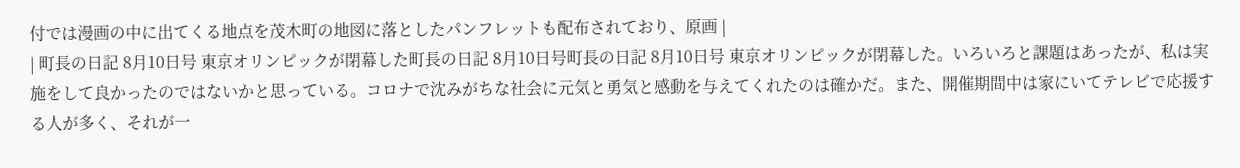付では漫画の中に出てくる地点を茂木町の地図に落としたパンフレットも配布されており、原画 |
| 町長の日記 8月10日号 東京オリンピックが閉幕した町長の日記 8月10日号町長の日記 8月10日号 東京オリンピックが閉幕した。いろいろと課題はあったが、私は実施をして良かったのではないかと思っている。コロナで沈みがちな社会に元気と勇気と感動を与えてくれたのは確かだ。また、開催期間中は家にいてテレビで応援する人が多く、それが一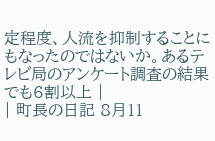定程度、人流を抑制することにもなったのではないか。あるテレビ局のアンケート調査の結果でも6割以上 |
| 町長の日記 8月11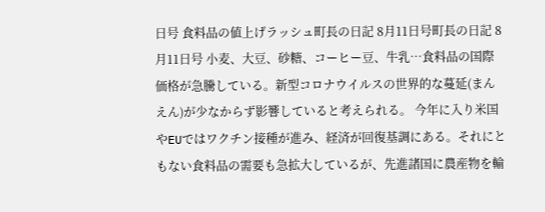日号 食料品の値上げラッシュ町長の日記 8月11日号町長の日記 8月11日号 小麦、大豆、砂糖、コーヒー豆、牛乳…食料品の国際価格が急騰している。新型コロナウイルスの世界的な蔓延(まんえん)が少なからず影響していると考えられる。 今年に入り米国やEUではワクチン接種が進み、経済が回復基調にある。それにともない食料品の需要も急拡大しているが、先進諸国に農産物を輸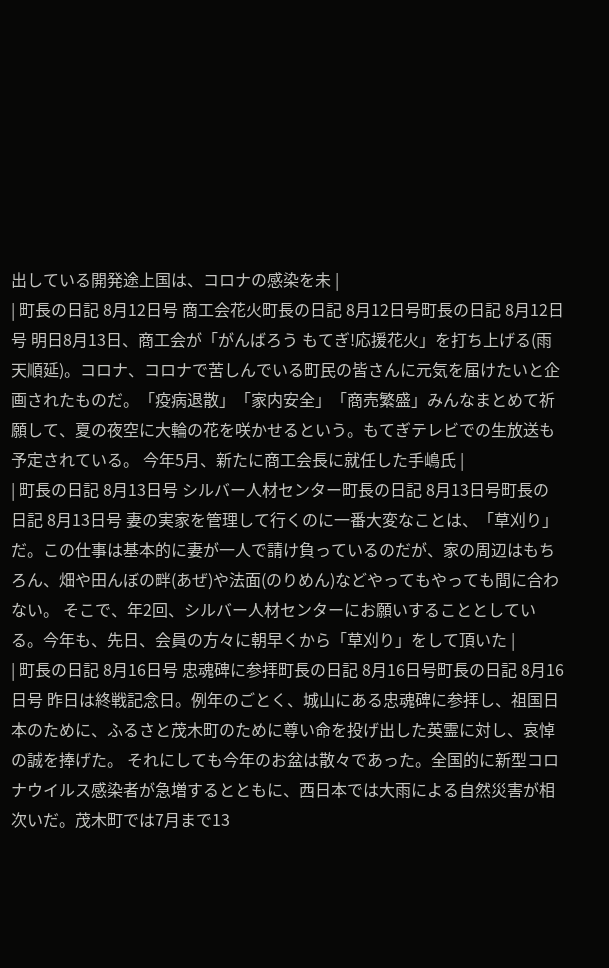出している開発途上国は、コロナの感染を未 |
| 町長の日記 8月12日号 商工会花火町長の日記 8月12日号町長の日記 8月12日号 明日8月13日、商工会が「がんばろう もてぎ!応援花火」を打ち上げる(雨天順延)。コロナ、コロナで苦しんでいる町民の皆さんに元気を届けたいと企画されたものだ。「疫病退散」「家内安全」「商売繁盛」みんなまとめて祈願して、夏の夜空に大輪の花を咲かせるという。もてぎテレビでの生放送も予定されている。 今年5月、新たに商工会長に就任した手嶋氏 |
| 町長の日記 8月13日号 シルバー人材センター町長の日記 8月13日号町長の日記 8月13日号 妻の実家を管理して行くのに一番大変なことは、「草刈り」だ。この仕事は基本的に妻が一人で請け負っているのだが、家の周辺はもちろん、畑や田んぼの畔(あぜ)や法面(のりめん)などやってもやっても間に合わない。 そこで、年2回、シルバー人材センターにお願いすることとしている。今年も、先日、会員の方々に朝早くから「草刈り」をして頂いた |
| 町長の日記 8月16日号 忠魂碑に参拝町長の日記 8月16日号町長の日記 8月16日号 昨日は終戦記念日。例年のごとく、城山にある忠魂碑に参拝し、祖国日本のために、ふるさと茂木町のために尊い命を投げ出した英霊に対し、哀悼の誠を捧げた。 それにしても今年のお盆は散々であった。全国的に新型コロナウイルス感染者が急増するとともに、西日本では大雨による自然災害が相次いだ。茂木町では7月まで13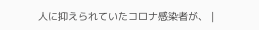人に抑えられていたコロナ感染者が、 |